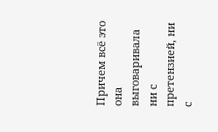Причем всё это она выговаривала ни с претензией, ни с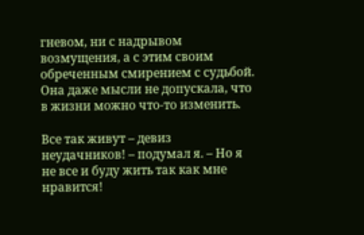гневом, ни с надрывом возмущения, а с этим своим обреченным смирением с судьбой. Она даже мысли не допускала, что в жизни можно что-то изменить.

Все так живут – девиз неудачников! – подумал я. – Но я не все и буду жить так как мне нравится!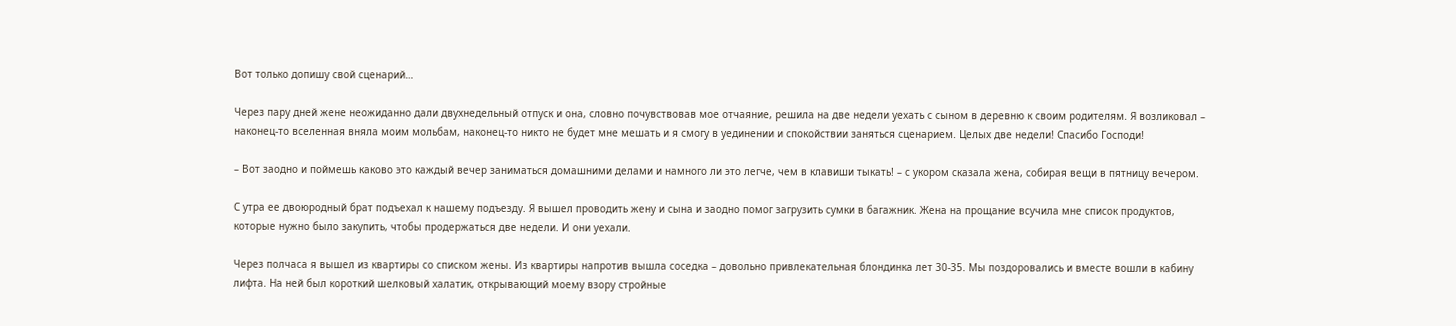Вот только допишу свой сценарий…

Через пару дней жене неожиданно дали двухнедельный отпуск и она, словно почувствовав мое отчаяние, решила на две недели уехать с сыном в деревню к своим родителям. Я возликовал – наконец-то вселенная вняла моим мольбам, наконец-то никто не будет мне мешать и я смогу в уединении и спокойствии заняться сценарием. Целых две недели! Спасибо Господи!

– Вот заодно и поймешь каково это каждый вечер заниматься домашними делами и намного ли это легче, чем в клавиши тыкать! – с укором сказала жена, собирая вещи в пятницу вечером.

С утра ее двоюродный брат подъехал к нашему подъезду. Я вышел проводить жену и сына и заодно помог загрузить сумки в багажник. Жена на прощание всучила мне список продуктов, которые нужно было закупить, чтобы продержаться две недели. И они уехали.

Через полчаса я вышел из квартиры со списком жены. Из квартиры напротив вышла соседка – довольно привлекательная блондинка лет 30-35. Мы поздоровались и вместе вошли в кабину лифта. На ней был короткий шелковый халатик, открывающий моему взору стройные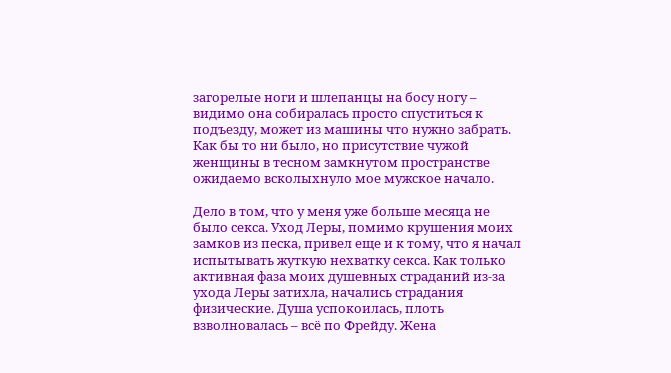загорелые ноги и шлепанцы на босу ногу – видимо она собиралась просто спуститься к подъезду, может из машины что нужно забрать. Как бы то ни было, но присутствие чужой женщины в тесном замкнутом пространстве ожидаемо всколыхнуло мое мужское начало.

Дело в том, что у меня уже больше месяца не было секса. Уход Леры, помимо крушения моих замков из песка, привел еще и к тому, что я начал испытывать жуткую нехватку секса. Как только активная фаза моих душевных страданий из-за ухода Леры затихла, начались страдания физические. Душа успокоилась, плоть взволновалась – всё по Фрейду. Жена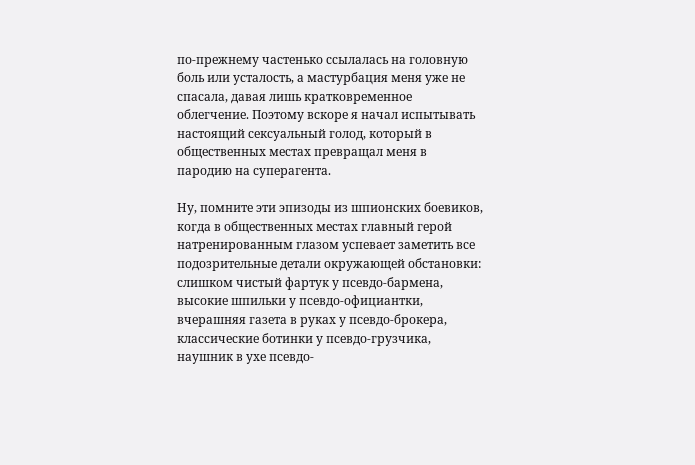по-прежнему частенько ссылалась на головную боль или усталость, а мастурбация меня уже не спасала, давая лишь кратковременное облегчение. Поэтому вскоре я начал испытывать настоящий сексуальный голод, который в общественных местах превращал меня в пародию на суперагента.

Ну, помните эти эпизоды из шпионских боевиков, когда в общественных местах главный герой натренированным глазом успевает заметить все подозрительные детали окружающей обстановки: слишком чистый фартук у псевдо-бармена, высокие шпильки у псевдо-официантки, вчерашняя газета в руках у псевдо-брокера, классические ботинки у псевдо-грузчика, наушник в ухе псевдо-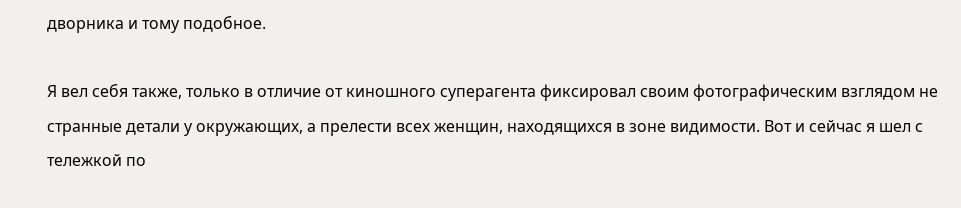дворника и тому подобное.

Я вел себя также, только в отличие от киношного суперагента фиксировал своим фотографическим взглядом не странные детали у окружающих, а прелести всех женщин, находящихся в зоне видимости. Вот и сейчас я шел с тележкой по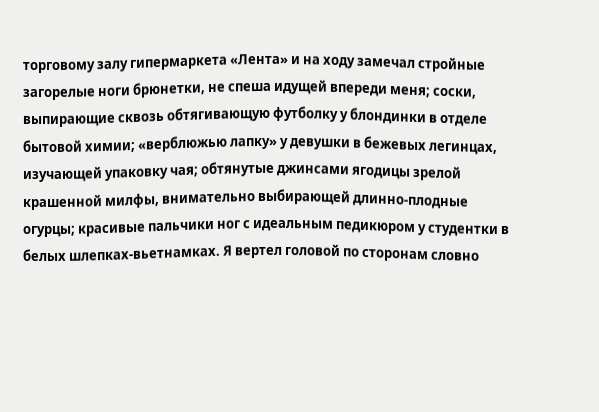торговому залу гипермаркета «Лента» и на ходу замечал стройные загорелые ноги брюнетки, не спеша идущей впереди меня; соски, выпирающие сквозь обтягивающую футболку у блондинки в отделе бытовой химии; «верблюжью лапку» у девушки в бежевых легинцах, изучающей упаковку чая; обтянутые джинсами ягодицы зрелой крашенной милфы, внимательно выбирающей длинно-плодные огурцы; красивые пальчики ног с идеальным педикюром у студентки в белых шлепках-вьетнамках. Я вертел головой по сторонам словно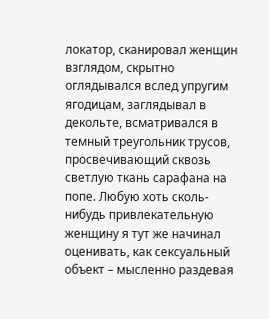локатор, сканировал женщин взглядом, скрытно оглядывался вслед упругим ягодицам, заглядывал в декольте, всматривался в темный треугольник трусов, просвечивающий сквозь светлую ткань сарафана на попе. Любую хоть сколь-нибудь привлекательную женщину я тут же начинал оценивать, как сексуальный объект – мысленно раздевая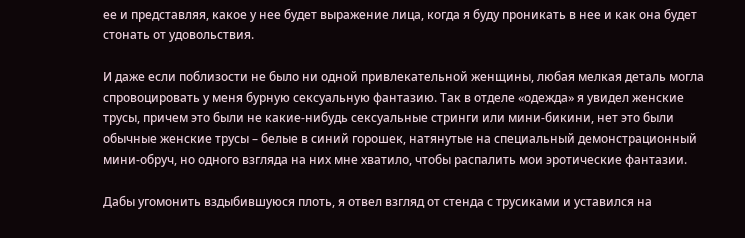ее и представляя, какое у нее будет выражение лица, когда я буду проникать в нее и как она будет стонать от удовольствия.

И даже если поблизости не было ни одной привлекательной женщины, любая мелкая деталь могла спровоцировать у меня бурную сексуальную фантазию. Так в отделе «одежда» я увидел женские трусы, причем это были не какие-нибудь сексуальные стринги или мини-бикини, нет это были обычные женские трусы – белые в синий горошек, натянутые на специальный демонстрационный мини-обруч, но одного взгляда на них мне хватило, чтобы распалить мои эротические фантазии.

Дабы угомонить вздыбившуюся плоть, я отвел взгляд от стенда с трусиками и уставился на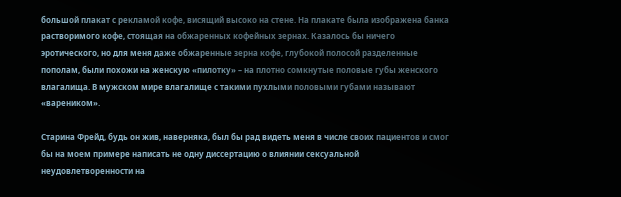большой плакат с рекламой кофе, висящий высоко на стене. На плакате была изображена банка растворимого кофе, стоящая на обжаренных кофейных зернах. Казалось бы ничего эротического, но для меня даже обжаренные зерна кофе, глубокой полосой разделенные пополам, были похожи на женскую «пилотку» – на плотно сомкнутые половые губы женского влагалища. В мужском мире влагалище с такими пухлыми половыми губами называют «вареником».

Старина Фрейд, будь он жив, наверняка, был бы рад видеть меня в числе своих пациентов и смог бы на моем примере написать не одну диссертацию о влиянии сексуальной неудовлетворенности на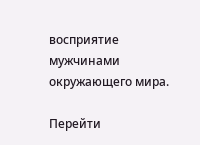восприятие мужчинами окружающего мира.

Перейти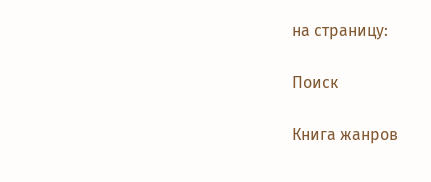на страницу:

Поиск

Книга жанров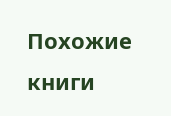Похожие книги